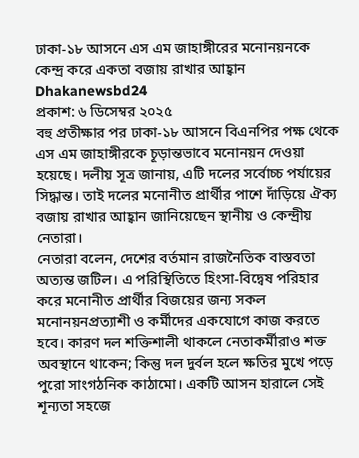ঢাকা-১৮ আসনে এস এম জাহাঙ্গীরের মনোনয়নকে কেন্দ্র করে একতা বজায় রাখার আহ্বান
Dhakanewsbd24
প্রকাশ: ৬ ডিসেম্বর ২০২৫
বহু প্রতীক্ষার পর ঢাকা-১৮ আসনে বিএনপির পক্ষ থেকে এস এম জাহাঙ্গীরকে চূড়ান্তভাবে মনোনয়ন দেওয়া হয়েছে। দলীয় সূত্র জানায়, এটি দলের সর্বোচ্চ পর্যায়ের সিদ্ধান্ত। তাই দলের মনোনীত প্রার্থীর পাশে দাঁড়িয়ে ঐক্য বজায় রাখার আহ্বান জানিয়েছেন স্থানীয় ও কেন্দ্রীয় নেতারা।
নেতারা বলেন, দেশের বর্তমান রাজনৈতিক বাস্তবতা অত্যন্ত জটিল। এ পরিস্থিতিতে হিংসা-বিদ্বেষ পরিহার করে মনোনীত প্রার্থীর বিজয়ের জন্য সকল মনোনয়নপ্রত্যাশী ও কর্মীদের একযোগে কাজ করতে হবে। কারণ দল শক্তিশালী থাকলে নেতাকর্মীরাও শক্ত অবস্থানে থাকেন; কিন্তু দল দুর্বল হলে ক্ষতির মুখে পড়ে পুরো সাংগঠনিক কাঠামো। একটি আসন হারালে সেই শূন্যতা সহজে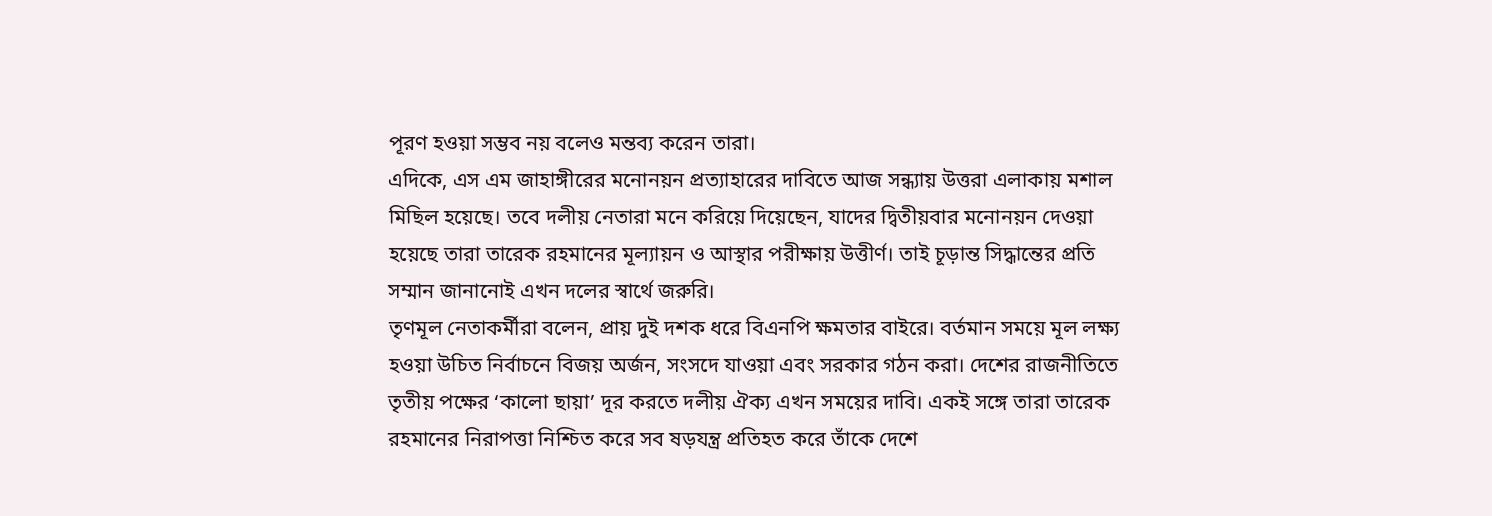পূরণ হওয়া সম্ভব নয় বলেও মন্তব্য করেন তারা।
এদিকে, এস এম জাহাঙ্গীরের মনোনয়ন প্রত্যাহারের দাবিতে আজ সন্ধ্যায় উত্তরা এলাকায় মশাল মিছিল হয়েছে। তবে দলীয় নেতারা মনে করিয়ে দিয়েছেন, যাদের দ্বিতীয়বার মনোনয়ন দেওয়া হয়েছে তারা তারেক রহমানের মূল্যায়ন ও আস্থার পরীক্ষায় উত্তীর্ণ। তাই চূড়ান্ত সিদ্ধান্তের প্রতি সম্মান জানানোই এখন দলের স্বার্থে জরুরি।
তৃণমূল নেতাকর্মীরা বলেন, প্রায় দুই দশক ধরে বিএনপি ক্ষমতার বাইরে। বর্তমান সময়ে মূল লক্ষ্য হওয়া উচিত নির্বাচনে বিজয় অর্জন, সংসদে যাওয়া এবং সরকার গঠন করা। দেশের রাজনীতিতে তৃতীয় পক্ষের ‘কালো ছায়া’ দূর করতে দলীয় ঐক্য এখন সময়ের দাবি। একই সঙ্গে তারা তারেক রহমানের নিরাপত্তা নিশ্চিত করে সব ষড়যন্ত্র প্রতিহত করে তাঁকে দেশে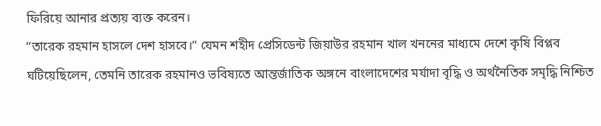ফিরিয়ে আনার প্রত্যয় ব্যক্ত করেন।
“তারেক রহমান হাসলে দেশ হাসবে।” যেমন শহীদ প্রেসিডেন্ট জিয়াউর রহমান খাল খননের মাধ্যমে দেশে কৃষি বিপ্লব ঘটিয়েছিলেন, তেমনি তারেক রহমানও ভবিষ্যতে আন্তর্জাতিক অঙ্গনে বাংলাদেশের মর্যাদা বৃদ্ধি ও অর্থনৈতিক সমৃদ্ধি নিশ্চিত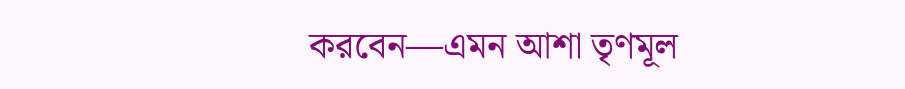করবেন—এমন আশা তৃণমূল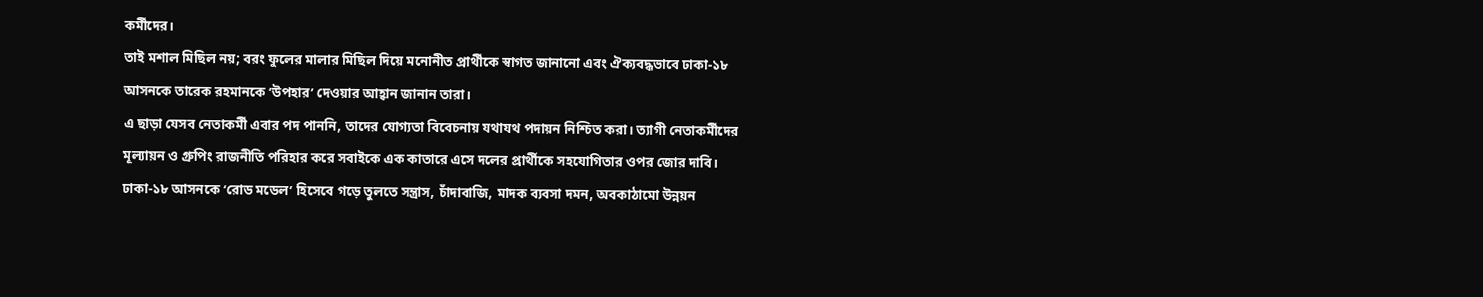কর্মীদের।
তাই মশাল মিছিল নয়; বরং ফুলের মালার মিছিল দিয়ে মনোনীত প্রার্থীকে স্বাগত জানানো এবং ঐক্যবদ্ধভাবে ঢাকা-১৮ আসনকে তারেক রহমানকে ‘উপহার’ দেওয়ার আহ্বান জানান তারা।
এ ছাড়া যেসব নেতাকর্মী এবার পদ পাননি, তাদের যোগ্যতা বিবেচনায় যথাযথ পদায়ন নিশ্চিত করা। ত্যাগী নেতাকর্মীদের মূল্যায়ন ও গ্রুপিং রাজনীতি পরিহার করে সবাইকে এক কাতারে এসে দলের প্রার্থীকে সহযোগিতার ওপর জোর দাবি।
ঢাকা-১৮ আসনকে ‘রোড মডেল’ হিসেবে গড়ে তুলতে সন্ত্রাস, চাঁদাবাজি, মাদক ব্যবসা দমন, অবকাঠামো উন্নয়ন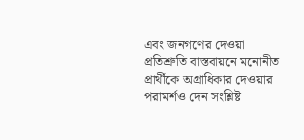এবং জনগণের দেওয়া প্রতিশ্রুতি বাস্তবায়নে মনোনীত প্রার্থীকে অগ্রাধিকার দেওয়ার পরামর্শও দেন সংশ্লিষ্ট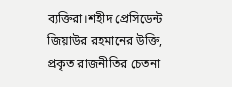ব্যক্তিরা।শহীদ প্রেসিডেন্ট জিয়াউর রহমানের উক্তি, প্রকৃত রাজনীতির চেতনা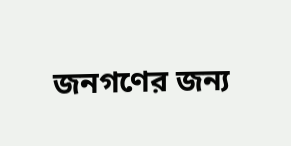জনগণের জন্য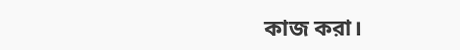কাজ করা।